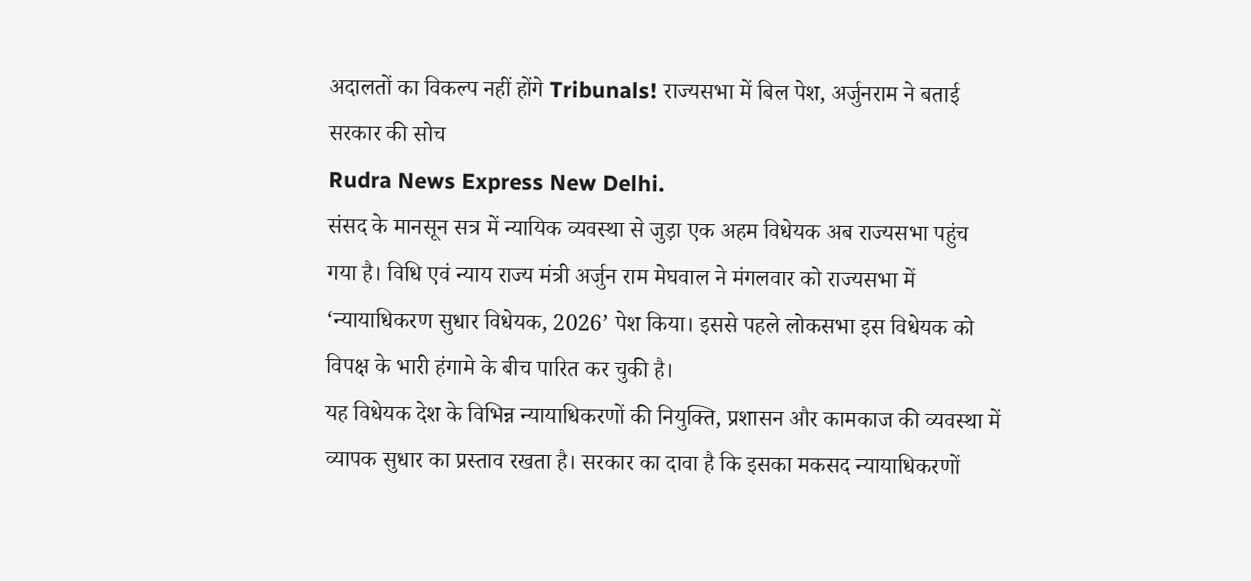अदालतों का विकल्प नहीं होंगे Tribunals! राज्यसभा में बिल पेश, अर्जुनराम ने बताई सरकार की सोच
Rudra News Express New Delhi.
संसद के मानसून सत्र में न्यायिक व्यवस्था से जुड़ा एक अहम विधेयक अब राज्यसभा पहुंच गया है। विधि एवं न्याय राज्य मंत्री अर्जुन राम मेघवाल ने मंगलवार को राज्यसभा में ‘न्यायाधिकरण सुधार विधेयक, 2026’ पेश किया। इससे पहले लोकसभा इस विधेयक को विपक्ष के भारी हंगामे के बीच पारित कर चुकी है।
यह विधेयक देश के विभिन्न न्यायाधिकरणों की नियुक्ति, प्रशासन और कामकाज की व्यवस्था में व्यापक सुधार का प्रस्ताव रखता है। सरकार का दावा है कि इसका मकसद न्यायाधिकरणों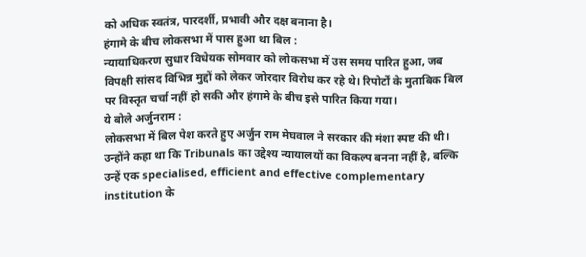को अधिक स्वतंत्र, पारदर्शी, प्रभावी और दक्ष बनाना है।
हंगामे के बीच लोकसभा में पास हुआ था बिल :
न्यायाधिकरण सुधार विधेयक सोमवार को लोकसभा में उस समय पारित हुआ, जब विपक्षी सांसद विभिन्न मुद्दों को लेकर जोरदार विरोध कर रहे थे। रिपोर्टों के मुताबिक बिल पर विस्तृत चर्चा नहीं हो सकी और हंगामे के बीच इसे पारित किया गया।
ये बोले अर्जुनराम :
लोकसभा में बिल पेश करते हुए अर्जुन राम मेघवाल ने सरकार की मंशा स्पष्ट की थी। उन्होंने कहा था कि Tribunals का उद्देश्य न्यायालयों का विकल्प बनना नहीं है, बल्कि उन्हें एक specialised, efficient and effective complementary institution के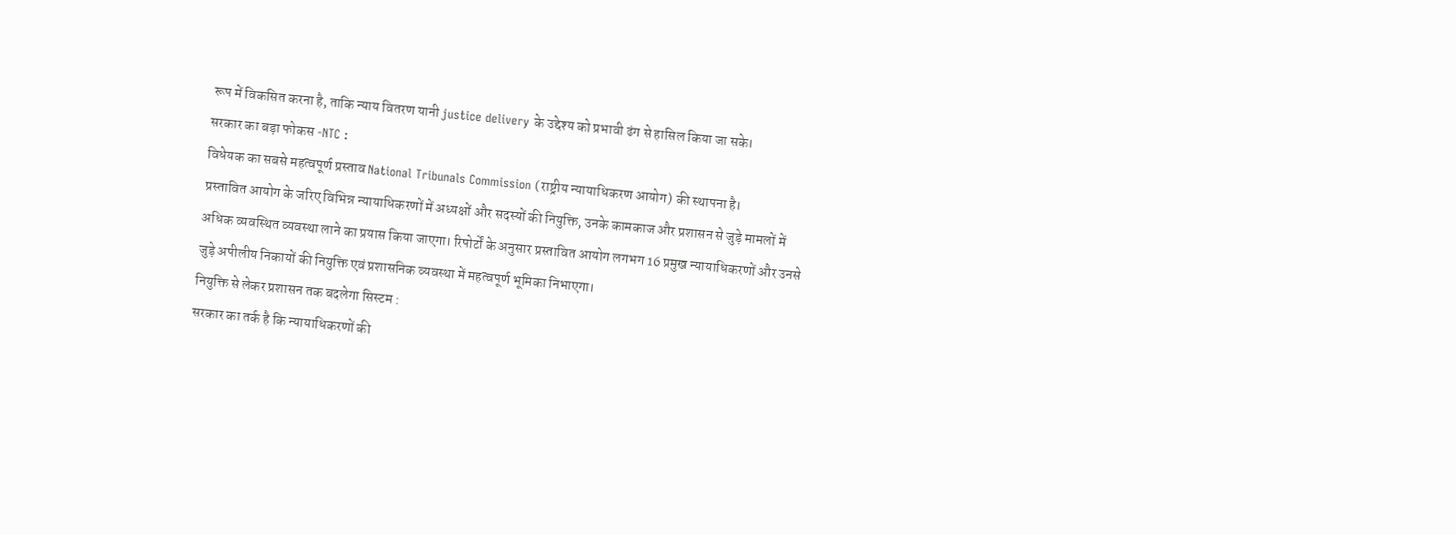रूप में विकसित करना है, ताकि न्याय वितरण यानी justice delivery के उद्देश्य को प्रभावी ढंग से हासिल किया जा सके।
सरकार का बड़ा फोकस -NTC :
विधेयक का सबसे महत्वपूर्ण प्रस्ताव National Tribunals Commission (राष्ट्रीय न्यायाधिकरण आयोग) की स्थापना है।
प्रस्तावित आयोग के जरिए विभिन्न न्यायाधिकरणों में अध्यक्षों और सदस्यों की नियुक्ति, उनके कामकाज और प्रशासन से जुड़े मामलों में अधिक व्यवस्थित व्यवस्था लाने का प्रयास किया जाएगा। रिपोर्टों के अनुसार प्रस्तावित आयोग लगभग 16 प्रमुख न्यायाधिकरणों और उनसे जुड़े अपीलीय निकायों की नियुक्ति एवं प्रशासनिक व्यवस्था में महत्वपूर्ण भूमिका निभाएगा।
नियुक्ति से लेकर प्रशासन तक बदलेगा सिस्टम :
सरकार का तर्क है कि न्यायाधिकरणों की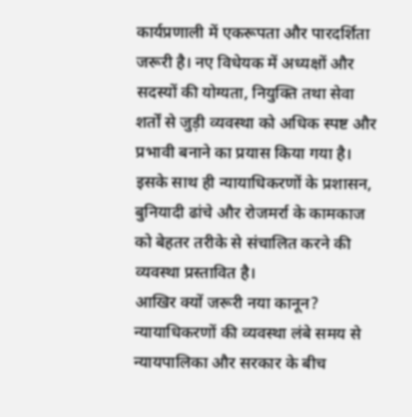कार्यप्रणाली में एकरूपता और पारदर्शिता जरूरी है। नए विधेयक में अध्यक्षों और सदस्यों की योग्यता, नियुक्ति तथा सेवा शर्तों से जुड़ी व्यवस्था को अधिक स्पष्ट और प्रभावी बनाने का प्रयास किया गया है।
इसके साथ ही न्यायाधिकरणों के प्रशासन, बुनियादी ढांचे और रोजमर्रा के कामकाज को बेहतर तरीके से संचालित करने की व्यवस्था प्रस्तावित है।
आखिर क्यों जरूरी नया कानून?
न्यायाधिकरणों की व्यवस्था लंबे समय से न्यायपालिका और सरकार के बीच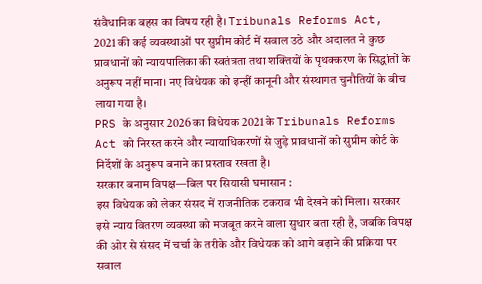संवैधानिक बहस का विषय रही है। Tribunals Reforms Act, 2021 की कई व्यवस्थाओं पर सुप्रीम कोर्ट में सवाल उठे और अदालत ने कुछ प्रावधानों को न्यायपालिका की स्वतंत्रता तथा शक्तियों के पृथक्करण के सिद्धांतों के अनुरूप नहीं माना। नए विधेयक को इन्हीं कानूनी और संस्थागत चुनौतियों के बीच लाया गया है।
PRS के अनुसार 2026 का विधेयक 2021 के Tribunals Reforms Act को निरस्त करने और न्यायाधिकरणों से जुड़े प्रावधानों को सुप्रीम कोर्ट के निर्देशों के अनुरूप बनाने का प्रस्ताव रखता है।
सरकार बनाम विपक्ष—बिल पर सियासी घमासान :
इस विधेयक को लेकर संसद में राजनीतिक टकराव भी देखने को मिला। सरकार इसे न्याय वितरण व्यवस्था को मजबूत करने वाला सुधार बता रही है, जबकि विपक्ष की ओर से संसद में चर्चा के तरीके और विधेयक को आगे बढ़ाने की प्रक्रिया पर सवाल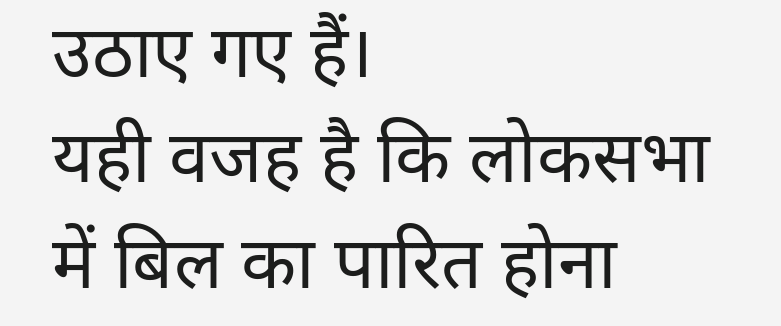उठाए गए हैं।
यही वजह है कि लोकसभा में बिल का पारित होना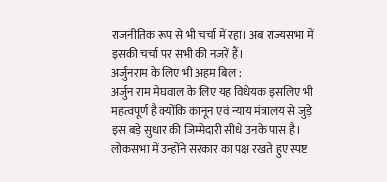राजनीतिक रूप से भी चर्चा में रहा। अब राज्यसभा में इसकी चर्चा पर सभी की नजरें हैं।
अर्जुनराम के लिए भी अहम बिल :
अर्जुन राम मेघवाल के लिए यह विधेयक इसलिए भी महत्वपूर्ण है क्योंकि कानून एवं न्याय मंत्रालय से जुड़े इस बड़े सुधार की जिम्मेदारी सीधे उनके पास है। लोकसभा में उन्होंने सरकार का पक्ष रखते हुए स्पष्ट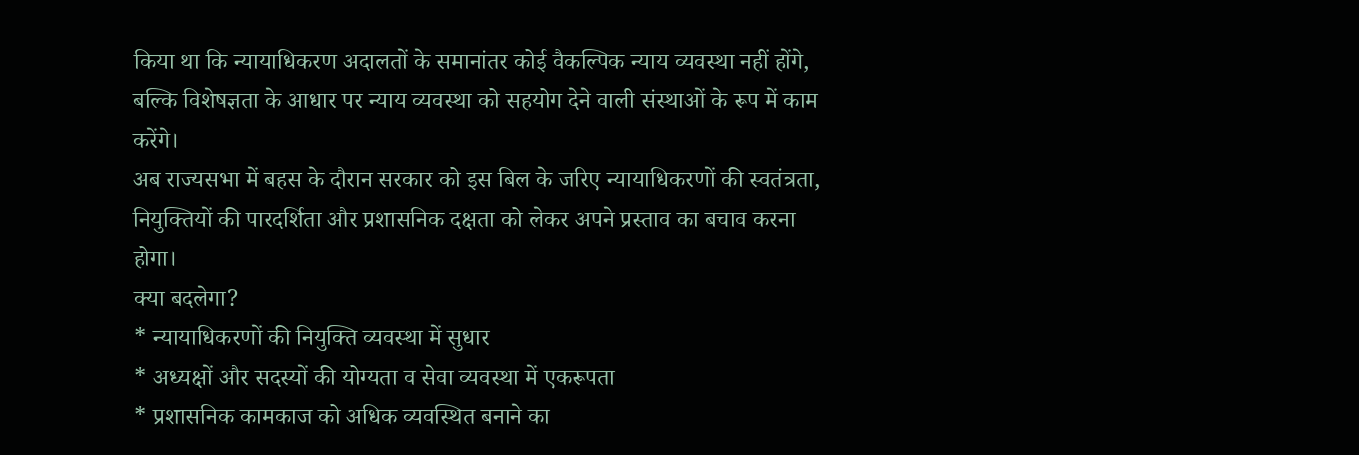किया था कि न्यायाधिकरण अदालतों के समानांतर कोई वैकल्पिक न्याय व्यवस्था नहीं होंगे, बल्कि विशेषज्ञता के आधार पर न्याय व्यवस्था को सहयोग देने वाली संस्थाओं के रूप में काम करेंगे।
अब राज्यसभा में बहस के दौरान सरकार को इस बिल के जरिए न्यायाधिकरणों की स्वतंत्रता, नियुक्तियों की पारदर्शिता और प्रशासनिक दक्षता को लेकर अपने प्रस्ताव का बचाव करना होगा।
क्या बदलेगा?
* न्यायाधिकरणों की नियुक्ति व्यवस्था में सुधार
* अध्यक्षों और सदस्यों की योग्यता व सेवा व्यवस्था में एकरूपता
* प्रशासनिक कामकाज को अधिक व्यवस्थित बनाने का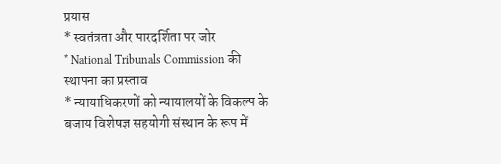प्रयास
* स्वतंत्रता और पारदर्शिता पर जोर
* National Tribunals Commission की स्थापना का प्रस्ताव
* न्यायाधिकरणों को न्यायालयों के विकल्प के बजाय विशेषज्ञ सहयोगी संस्थान के रूप में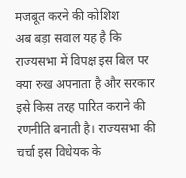मजबूत करने की कोशिश
अब बड़ा सवाल यह है कि राज्यसभा में विपक्ष इस बिल पर क्या रुख अपनाता है और सरकार इसे किस तरह पारित कराने की रणनीति बनाती है। राज्यसभा की चर्चा इस विधेयक के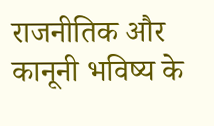राजनीतिक और कानूनी भविष्य के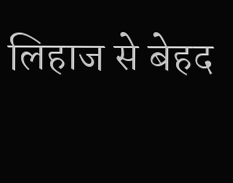लिहाज से बेहद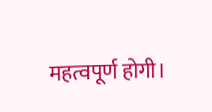महत्वपूर्ण होगी।